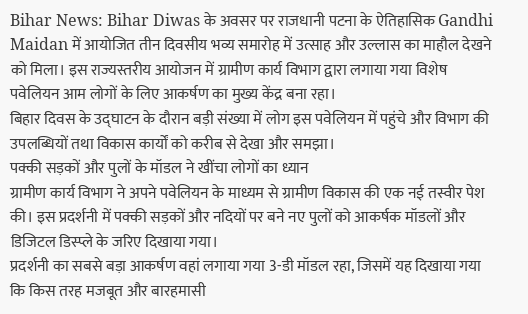Bihar News: Bihar Diwas के अवसर पर राजधानी पटना के ऐतिहासिक Gandhi Maidan में आयोजित तीन दिवसीय भव्य समारोह में उत्साह और उल्लास का माहौल देखने को मिला। इस राज्यस्तरीय आयोजन में ग्रामीण कार्य विभाग द्वारा लगाया गया विशेष पवेलियन आम लोगों के लिए आकर्षण का मुख्य केंद्र बना रहा।
बिहार दिवस के उद्घाटन के दौरान बड़ी संख्या में लोग इस पवेलियन में पहुंचे और विभाग की उपलब्धियों तथा विकास कार्यों को करीब से देखा और समझा।
पक्की सड़कों और पुलों के मॉडल ने खींचा लोगों का ध्यान
ग्रामीण कार्य विभाग ने अपने पवेलियन के माध्यम से ग्रामीण विकास की एक नई तस्वीर पेश की। इस प्रदर्शनी में पक्की सड़कों और नदियों पर बने नए पुलों को आकर्षक मॉडलों और डिजिटल डिस्प्ले के जरिए दिखाया गया।
प्रदर्शनी का सबसे बड़ा आकर्षण वहां लगाया गया 3-डी मॉडल रहा, जिसमें यह दिखाया गया कि किस तरह मजबूत और बारहमासी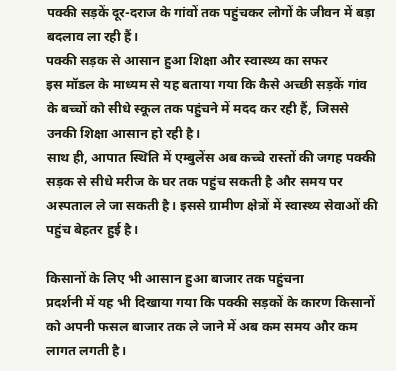पक्की सड़कें दूर-दराज के गांवों तक पहुंचकर लोगों के जीवन में बड़ा बदलाव ला रही हैं।
पक्की सड़क से आसान हुआ शिक्षा और स्वास्थ्य का सफर
इस मॉडल के माध्यम से यह बताया गया कि कैसे अच्छी सड़कें गांव के बच्चों को सीधे स्कूल तक पहुंचने में मदद कर रही हैं, जिससे उनकी शिक्षा आसान हो रही है।
साथ ही, आपात स्थिति में एम्बुलेंस अब कच्चे रास्तों की जगह पक्की सड़क से सीधे मरीज के घर तक पहुंच सकती है और समय पर अस्पताल ले जा सकती है। इससे ग्रामीण क्षेत्रों में स्वास्थ्य सेवाओं की पहुंच बेहतर हुई है।

किसानों के लिए भी आसान हुआ बाजार तक पहुंचना
प्रदर्शनी में यह भी दिखाया गया कि पक्की सड़कों के कारण किसानों को अपनी फसल बाजार तक ले जाने में अब कम समय और कम लागत लगती है।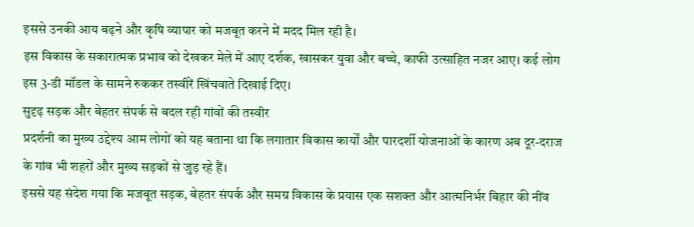इससे उनकी आय बढ़ने और कृषि व्यापार को मजबूत करने में मदद मिल रही है।
इस विकास के सकारात्मक प्रभाव को देखकर मेले में आए दर्शक, खासकर युवा और बच्चे, काफी उत्साहित नजर आए। कई लोग इस 3-डी मॉडल के सामने रुककर तस्वीरें खिंचवाते दिखाई दिए।
सुदृढ़ सड़क और बेहतर संपर्क से बदल रही गांवों की तस्वीर
प्रदर्शनी का मुख्य उद्देश्य आम लोगों को यह बताना था कि लगातार विकास कार्यों और पारदर्शी योजनाओं के कारण अब दूर-दराज के गांव भी शहरों और मुख्य सड़कों से जुड़ रहे हैं।
इससे यह संदेश गया कि मजबूत सड़क, बेहतर संपर्क और समग्र विकास के प्रयास एक सशक्त और आत्मनिर्भर बिहार की नींव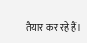तैयार कर रहे हैं।